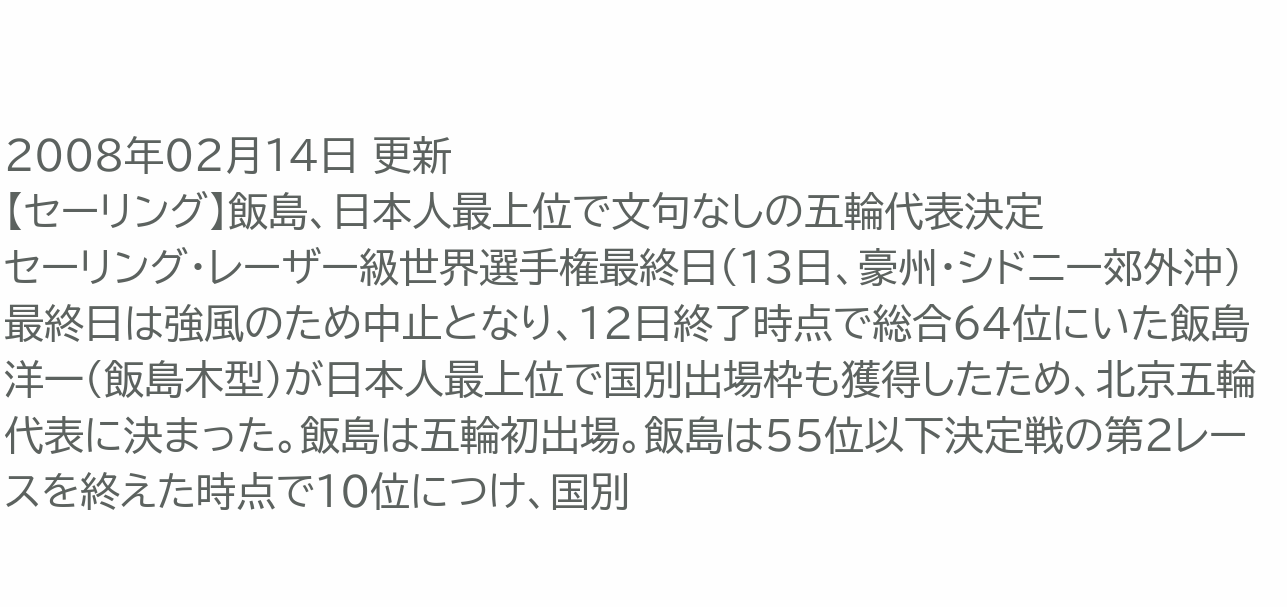2008年02月14日 更新
【セーリング】飯島、日本人最上位で文句なしの五輪代表決定
セーリング・レーザー級世界選手権最終日(13日、豪州・シドニー郊外沖)最終日は強風のため中止となり、12日終了時点で総合64位にいた飯島洋一(飯島木型)が日本人最上位で国別出場枠も獲得したため、北京五輪代表に決まった。飯島は五輪初出場。飯島は55位以下決定戦の第2レースを終えた時点で10位につけ、国別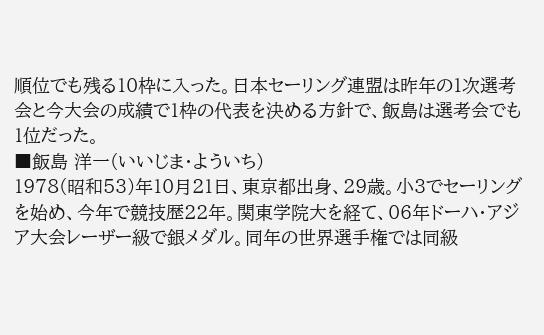順位でも残る10枠に入った。日本セーリング連盟は昨年の1次選考会と今大会の成績で1枠の代表を決める方針で、飯島は選考会でも1位だった。
■飯島 洋一(いいじま・よういち)
1978(昭和53)年10月21日、東京都出身、29歳。小3でセーリングを始め、今年で競技歴22年。関東学院大を経て、06年ドーハ・アジア大会レーザー級で銀メダル。同年の世界選手権では同級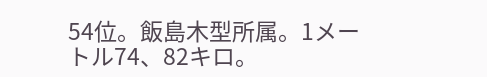54位。飯島木型所属。1メートル74、82キロ。